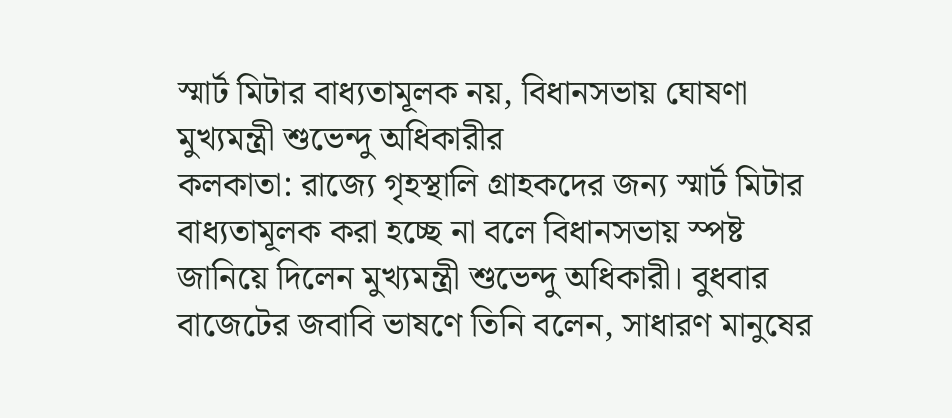স্মার্ট মিটার বাধ্যতামূলক নয়, বিধানসভায় ঘোষণা মুখ্যমন্ত্রী শুভেন্দু অধিকারীর
কলকাতা: রাজ্যে গৃহস্থালি গ্রাহকদের জন্য স্মার্ট মিটার বাধ্যতামূলক করা হচ্ছে না বলে বিধানসভায় স্পষ্ট জানিয়ে দিলেন মুখ্যমন্ত্রী শুভেন্দু অধিকারী। বুধবার বাজেটের জবাবি ভাষণে তিনি বলেন, সাধারণ মানুষের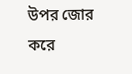উপর জোর করে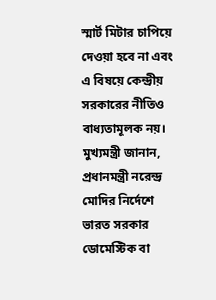স্মার্ট মিটার চাপিয়ে দেওয়া হবে না এবং এ বিষয়ে কেন্দ্রীয় সরকারের নীতিও বাধ্যতামূলক নয়।
মুখ্যমন্ত্রী জানান, প্রধানমন্ত্রী নরেন্দ্র মোদির নির্দেশে ভারত সরকার ডোমেস্টিক বা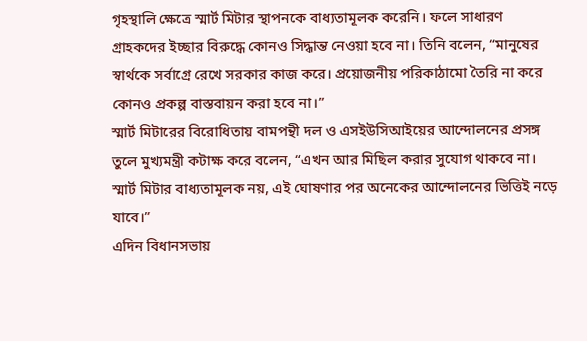গৃহস্থালি ক্ষেত্রে স্মার্ট মিটার স্থাপনকে বাধ্যতামূলক করেনি। ফলে সাধারণ গ্রাহকদের ইচ্ছার বিরুদ্ধে কোনও সিদ্ধান্ত নেওয়া হবে না। তিনি বলেন, “মানুষের স্বার্থকে সর্বাগ্রে রেখে সরকার কাজ করে। প্রয়োজনীয় পরিকাঠামো তৈরি না করে কোনও প্রকল্প বাস্তবায়ন করা হবে না।”
স্মার্ট মিটারের বিরোধিতায় বামপন্থী দল ও এসইউসিআইয়ের আন্দোলনের প্রসঙ্গ তুলে মুখ্যমন্ত্রী কটাক্ষ করে বলেন, “এখন আর মিছিল করার সুযোগ থাকবে না। স্মার্ট মিটার বাধ্যতামূলক নয়, এই ঘোষণার পর অনেকের আন্দোলনের ভিত্তিই নড়ে যাবে।”
এদিন বিধানসভায়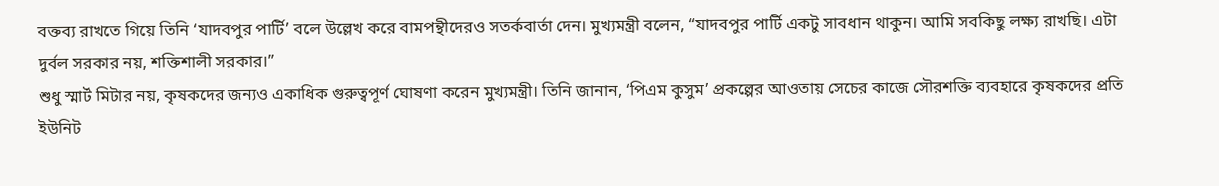বক্তব্য রাখতে গিয়ে তিনি ‘যাদবপুর পার্টি’ বলে উল্লেখ করে বামপন্থীদেরও সতর্কবার্তা দেন। মুখ্যমন্ত্রী বলেন, “যাদবপুর পার্টি একটু সাবধান থাকুন। আমি সবকিছু লক্ষ্য রাখছি। এটা দুর্বল সরকার নয়, শক্তিশালী সরকার।”
শুধু স্মার্ট মিটার নয়, কৃষকদের জন্যও একাধিক গুরুত্বপূর্ণ ঘোষণা করেন মুখ্যমন্ত্রী। তিনি জানান, ‘পিএম কুসুম’ প্রকল্পের আওতায় সেচের কাজে সৌরশক্তি ব্যবহারে কৃষকদের প্রতি ইউনিট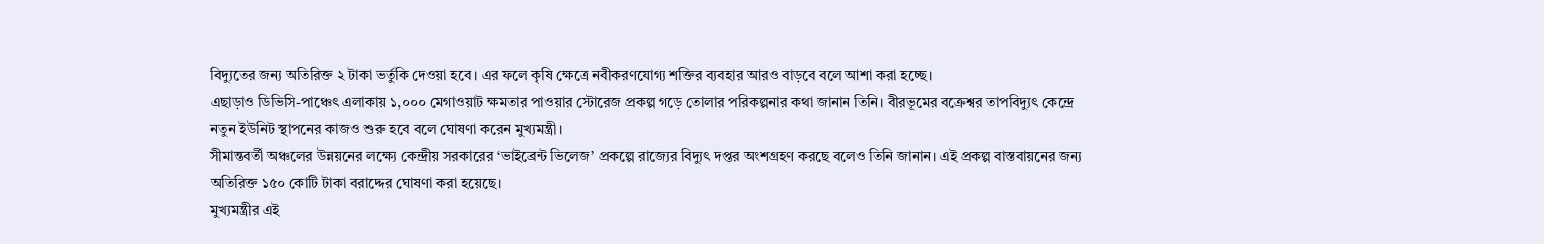বিদ্যুতের জন্য অতিরিক্ত ২ টাকা ভর্তুকি দেওয়া হবে। এর ফলে কৃষি ক্ষেত্রে নবীকরণযোগ্য শক্তির ব্যবহার আরও বাড়বে বলে আশা করা হচ্ছে।
এছাড়াও ডিভিসি-পাঞ্চেৎ এলাকায় ১,০০০ মেগাওয়াট ক্ষমতার পাওয়ার স্টোরেজ প্রকল্প গড়ে তোলার পরিকল্পনার কথা জানান তিনি। বীরভূমের বক্রেশ্বর তাপবিদ্যুৎ কেন্দ্রে নতুন ইউনিট স্থাপনের কাজও শুরু হবে বলে ঘোষণা করেন মুখ্যমন্ত্রী।
সীমান্তবর্তী অঞ্চলের উন্নয়নের লক্ষ্যে কেন্দ্রীয় সরকারের ‘ভাইব্রেন্ট ভিলেজ’ প্রকল্পে রাজ্যের বিদ্যুৎ দপ্তর অংশগ্রহণ করছে বলেও তিনি জানান। এই প্রকল্প বাস্তবায়নের জন্য অতিরিক্ত ১৫০ কোটি টাকা বরাদ্দের ঘোষণা করা হয়েছে।
মুখ্যমন্ত্রীর এই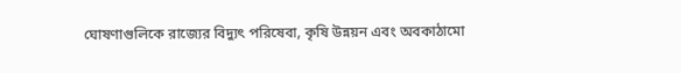ঘোষণাগুলিকে রাজ্যের বিদ্যুৎ পরিষেবা, কৃষি উন্নয়ন এবং অবকাঠামো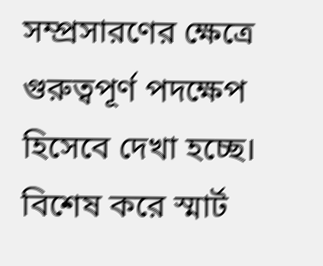সম্প্রসারণের ক্ষেত্রে গুরুত্বপূর্ণ পদক্ষেপ হিসেবে দেখা হচ্ছে। বিশেষ করে স্মার্ট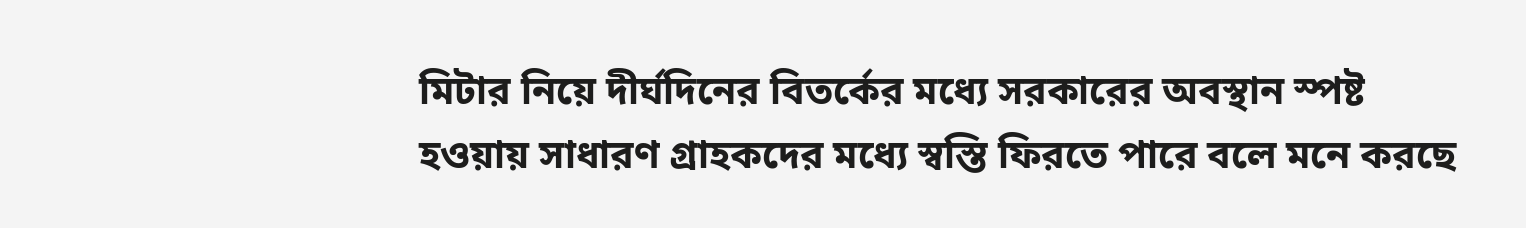মিটার নিয়ে দীর্ঘদিনের বিতর্কের মধ্যে সরকারের অবস্থান স্পষ্ট হওয়ায় সাধারণ গ্রাহকদের মধ্যে স্বস্তি ফিরতে পারে বলে মনে করছে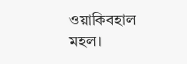ওয়াকিবহাল মহল।